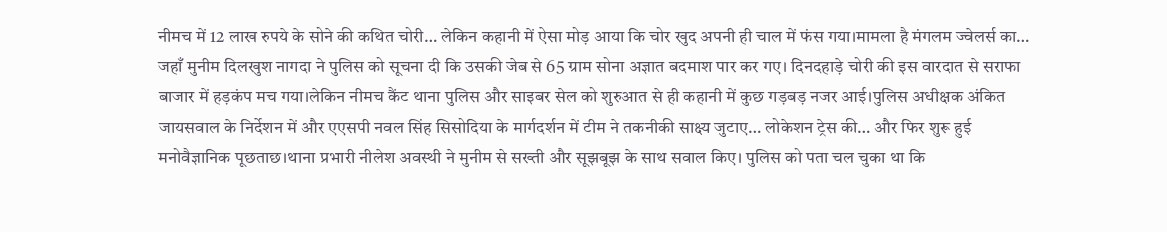नीमच में 12 लाख रुपये के सोने की कथित चोरी… लेकिन कहानी में ऐसा मोड़ आया कि चोर खुद अपनी ही चाल में फंस गया।मामला है मंगलम ज्वेलर्स का… जहाँ मुनीम दिलखुश नागदा ने पुलिस को सूचना दी कि उसकी जेब से 65 ग्राम सोना अज्ञात बदमाश पार कर गए। दिनदहाड़े चोरी की इस वारदात से सराफा बाजार में हड़कंप मच गया।लेकिन नीमच कैंट थाना पुलिस और साइबर सेल को शुरुआत से ही कहानी में कुछ गड़बड़ नजर आई।पुलिस अधीक्षक अंकित जायसवाल के निर्देशन में और एएसपी नवल सिंह सिसोदिया के मार्गदर्शन में टीम ने तकनीकी साक्ष्य जुटाए… लोकेशन ट्रेस की… और फिर शुरू हुई मनोवैज्ञानिक पूछताछ।थाना प्रभारी नीलेश अवस्थी ने मुनीम से सख्ती और सूझबूझ के साथ सवाल किए। पुलिस को पता चल चुका था कि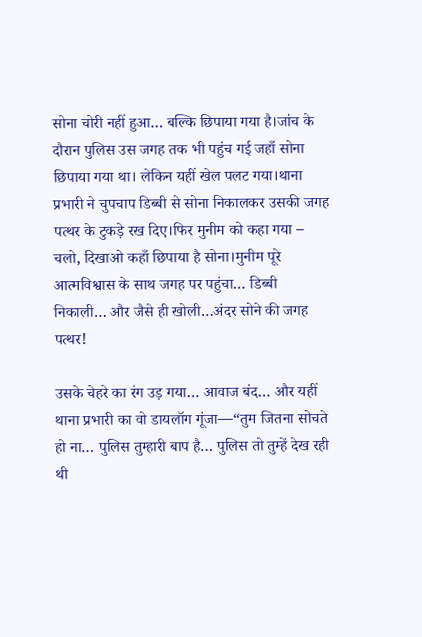सोना चोरी नहीं हुआ… बल्कि छिपाया गया है।जांच के दौरान पुलिस उस जगह तक भी पहुंच गई जहाँ सोना छिपाया गया था। लेकिन यहीं खेल पलट गया।थाना प्रभारी ने चुपचाप डिब्बी से सोना निकालकर उसकी जगह पत्थर के टुकड़े रख दिए।फिर मुनीम को कहा गया – चलो, दिखाओ कहाँ छिपाया है सोना।मुनीम पूरे आत्मविश्वास के साथ जगह पर पहुंचा… डिब्बी निकाली… और जैसे ही खोली…अंदर सोने की जगह पत्थर!

उसके चेहरे का रंग उड़ गया… आवाज बंद… और यहीं थाना प्रभारी का वो डायलॉग गूंजा—“तुम जितना सोचते हो ना… पुलिस तुम्हारी बाप है… पुलिस तो तुम्हें देख रही थी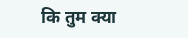कि तुम क्या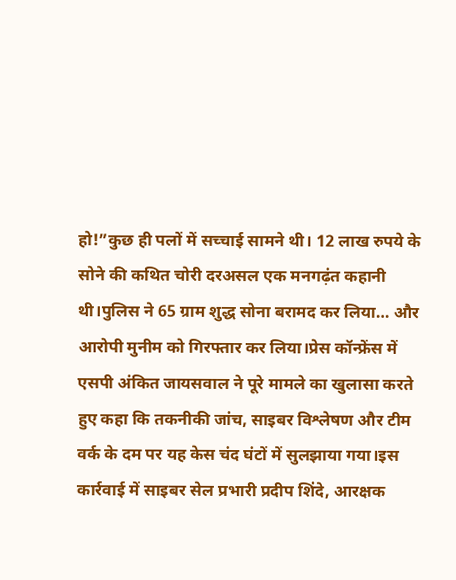हो!”कुछ ही पलों में सच्चाई सामने थी। 12 लाख रुपये के सोने की कथित चोरी दरअसल एक मनगढ़ंत कहानी थी।पुलिस ने 65 ग्राम शुद्ध सोना बरामद कर लिया… और आरोपी मुनीम को गिरफ्तार कर लिया।प्रेस कॉन्फ्रेंस में एसपी अंकित जायसवाल ने पूरे मामले का खुलासा करते हुए कहा कि तकनीकी जांच, साइबर विश्लेषण और टीम वर्क के दम पर यह केस चंद घंटों में सुलझाया गया।इस कार्रवाई में साइबर सेल प्रभारी प्रदीप शिंदे, आरक्षक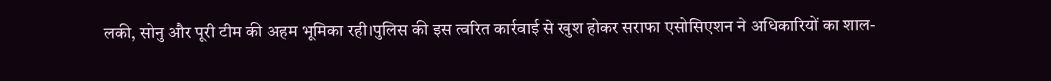लकी, सोनु और पूरी टीम की अहम भूमिका रही।पुलिस की इस त्वरित कार्रवाई से खुश होकर सराफा एसोसिएशन ने अधिकारियों का शाल-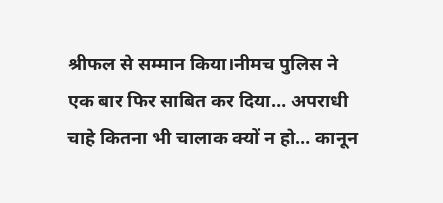श्रीफल से सम्मान किया।नीमच पुलिस ने एक बार फिर साबित कर दिया… अपराधी चाहे कितना भी चालाक क्यों न हो… कानून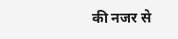की नजर से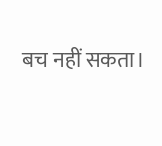बच नहीं सकता।